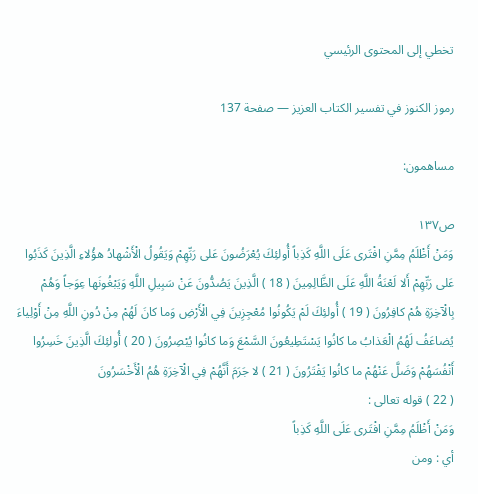تخطي إلى المحتوى الرئيسي

رموز الكنوز في تفسير الكتاب العزيز — صفحة 137

مساهمون:

ص١٣٧
وَمَنْ أَظْلَمُ مِمَّنِ افْتَرى عَلَى اللَّهِ كَذِباً أُولئِكَ يُعْرَضُونَ عَلى رَبِّهِمْ وَيَقُولُ الْأَشْهادُ هؤُلاءِ الَّذِينَ كَذَبُوا عَلى رَبِّهِمْ أَلا لَعْنَةُ اللَّهِ عَلَى الظَّالِمِينَ ( 18 ) الَّذِينَ يَصُدُّونَ عَنْ سَبِيلِ اللَّهِ وَيَبْغُونَها عِوَجاً وَهُمْ بِالْآخِرَةِ هُمْ كافِرُونَ ( 19 ) أُولئِكَ لَمْ يَكُونُوا مُعْجِزِينَ فِي الْأَرْضِ وَما كانَ لَهُمْ مِنْ دُونِ اللَّهِ مِنْ أَوْلِياءَ يُضاعَفُ لَهُمُ الْعَذابُ ما كانُوا يَسْتَطِيعُونَ السَّمْعَ وَما كانُوا يُبْصِرُونَ ( 20 ) أُولئِكَ الَّذِينَ خَسِرُوا أَنْفُسَهُمْ وَضَلَّ عَنْهُمْ ما كانُوا يَفْتَرُونَ ( 21 ) لا جَرَمَ أَنَّهُمْ فِي الْآخِرَةِ هُمُ الْأَخْسَرُونَ
( 22 ) قوله تعالى :
وَمَنْ أَظْلَمُ مِمَّنِ افْتَرى عَلَى اللَّهِ كَذِباً
أي : ومن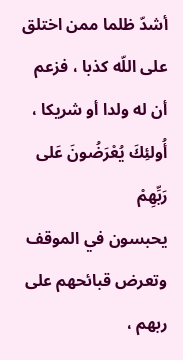أشدّ ظلما ممن اختلق على اللّه كذبا ، فزعم أن له ولدا أو شريكا ،
أُولئِكَ يُعْرَضُونَ عَلى رَبِّهِمْ
يحبسون في الموقف وتعرض قبائحهم على ربهم ،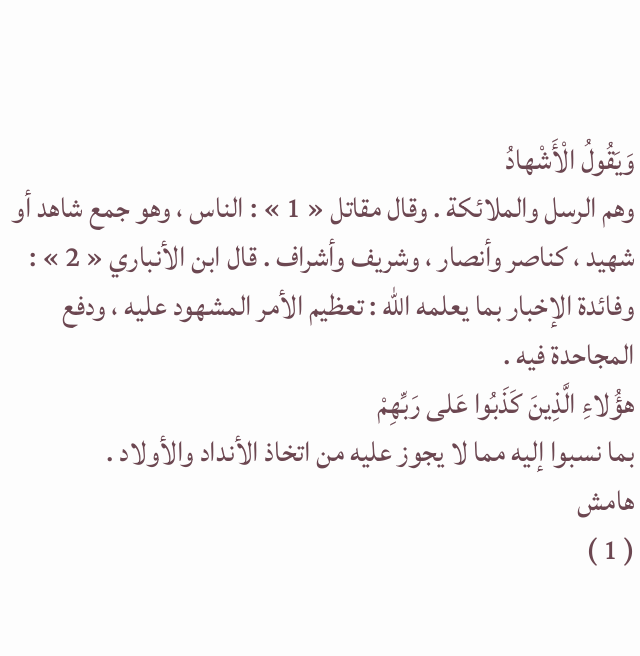وَيَقُولُ الْأَشْهادُ
وهم الرسل والملائكة . وقال مقاتل « 1 » : الناس ، وهو جمع شاهد أو شهيد ، كناصر وأنصار ، وشريف وأشراف . قال ابن الأنباري « 2 » : وفائدة الإخبار بما يعلمه اللّه : تعظيم الأمر المشهود عليه ، ودفع المجاحدة فيه .
هؤُلاءِ الَّذِينَ كَذَبُوا عَلى رَبِّهِمْ
بما نسبوا إليه مما لا يجوز عليه من اتخاذ الأنداد والأولاد .
هامش
( 1 )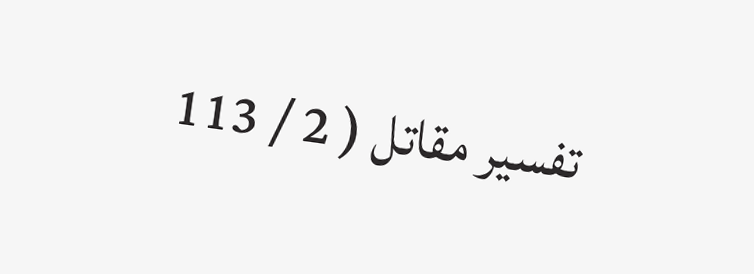تفسير مقاتل ( 2 / 113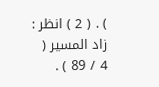) . ( 2 ) انظر : زاد المسير ( 4 / 89 ) .